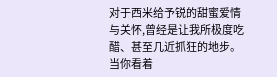对于西米给予锐的甜蜜爱情与关怀,曾经是让我所极度吃醋、甚至几近抓狂的地步。当你看着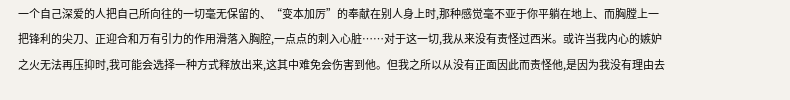一个自己深爱的人把自己所向往的一切毫无保留的、“变本加厉”的奉献在别人身上时,那种感觉毫不亚于你平躺在地上、而胸膛上一把锋利的尖刀、正迎合和万有引力的作用滑落入胸腔,一点点的刺入心脏……对于这一切,我从来没有责怪过西米。或许当我内心的嫉妒之火无法再压抑时,我可能会选择一种方式释放出来,这其中难免会伤害到他。但我之所以从没有正面因此而责怪他,是因为我没有理由去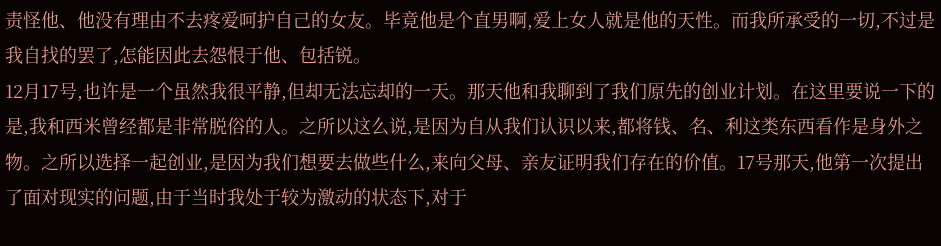责怪他、他没有理由不去疼爱呵护自己的女友。毕竟他是个直男啊,爱上女人就是他的天性。而我所承受的一切,不过是我自找的罢了,怎能因此去怨恨于他、包括锐。
12月17号,也许是一个虽然我很平静,但却无法忘却的一天。那天他和我聊到了我们原先的创业计划。在这里要说一下的是,我和西米曾经都是非常脱俗的人。之所以这么说,是因为自从我们认识以来,都将钱、名、利这类东西看作是身外之物。之所以选择一起创业,是因为我们想要去做些什么,来向父母、亲友证明我们存在的价值。17号那天,他第一次提出了面对现实的问题,由于当时我处于较为激动的状态下,对于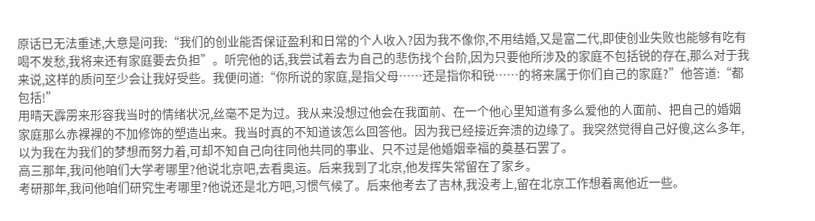原话已无法重述,大意是问我:“我们的创业能否保证盈利和日常的个人收入?因为我不像你,不用结婚,又是富二代,即使创业失败也能够有吃有喝不发愁,我将来还有家庭要去负担”。听完他的话,我尝试着去为自己的悲伤找个台阶,因为只要他所涉及的家庭不包括锐的存在,那么对于我来说,这样的质问至少会让我好受些。我便问道:“你所说的家庭,是指父母……还是指你和锐……的将来属于你们自己的家庭?”他答道:“都包括!”
用晴天霹雳来形容我当时的情绪状况,丝毫不足为过。我从来没想过他会在我面前、在一个他心里知道有多么爱他的人面前、把自己的婚姻家庭那么赤裸裸的不加修饰的塑造出来。我当时真的不知道该怎么回答他。因为我已经接近奔溃的边缘了。我突然觉得自己好傻,这么多年,以为我在为我们的梦想而努力着,可却不知自己向往同他共同的事业、只不过是他婚姻幸福的奠基石罢了。
高三那年,我问他咱们大学考哪里?他说北京吧,去看奥运。后来我到了北京,他发挥失常留在了家乡。
考研那年,我问他咱们研究生考哪里?他说还是北方吧,习惯气候了。后来他考去了吉林,我没考上,留在北京工作想着离他近一些。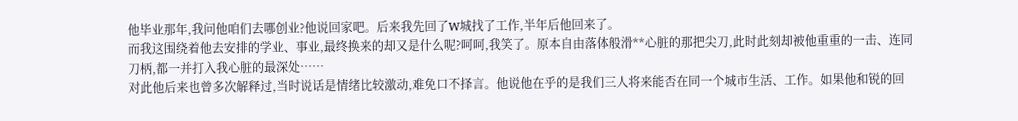他毕业那年,我问他咱们去哪创业?他说回家吧。后来我先回了W城找了工作,半年后他回来了。
而我这围绕着他去安排的学业、事业,最终换来的却又是什么呢?呵呵,我笑了。原本自由落体般滑**心脏的那把尖刀,此时此刻却被他重重的一击、连同刀柄,都一并打入我心脏的最深处……
对此他后来也曾多次解释过,当时说话是情绪比较激动,难免口不择言。他说他在乎的是我们三人将来能否在同一个城市生活、工作。如果他和锐的回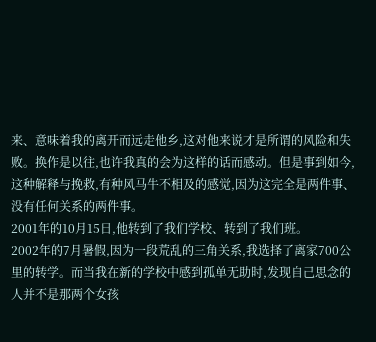来、意味着我的离开而远走他乡,这对他来说才是所谓的风险和失败。换作是以往,也许我真的会为这样的话而感动。但是事到如今,这种解释与挽救,有种风马牛不相及的感觉,因为这完全是两件事、没有任何关系的两件事。
2001年的10月15日,他转到了我们学校、转到了我们班。
2002年的7月暑假,因为一段荒乱的三角关系,我选择了离家700公里的转学。而当我在新的学校中感到孤单无助时,发现自己思念的人并不是那两个女孩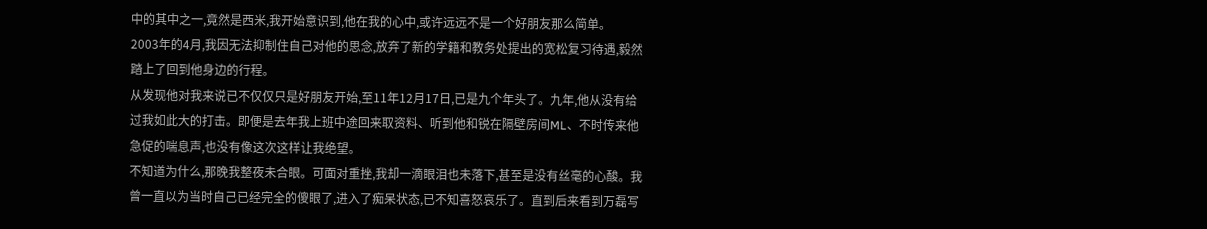中的其中之一,竟然是西米,我开始意识到,他在我的心中,或许远远不是一个好朋友那么简单。
2003年的4月,我因无法抑制住自己对他的思念,放弃了新的学籍和教务处提出的宽松复习待遇,毅然踏上了回到他身边的行程。
从发现他对我来说已不仅仅只是好朋友开始,至11年12月17日,已是九个年头了。九年,他从没有给过我如此大的打击。即便是去年我上班中途回来取资料、听到他和锐在隔壁房间ML、不时传来他急促的喘息声,也没有像这次这样让我绝望。
不知道为什么,那晚我整夜未合眼。可面对重挫,我却一滴眼泪也未落下,甚至是没有丝毫的心酸。我曾一直以为当时自己已经完全的傻眼了,进入了痴呆状态,已不知喜怒哀乐了。直到后来看到万磊写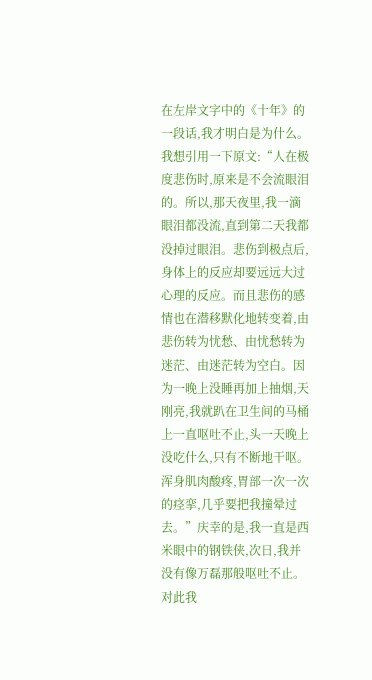在左岸文字中的《十年》的一段话,我才明白是为什么。我想引用一下原文:“人在极度悲伤时,原来是不会流眼泪的。所以,那天夜里,我一滴眼泪都没流,直到第二天我都没掉过眼泪。悲伤到极点后,身体上的反应却要远远大过心理的反应。而且悲伤的感情也在潜移默化地转变着,由悲伤转为忧愁、由忧愁转为迷茫、由迷茫转为空白。因为一晚上没睡再加上抽烟,天刚亮,我就趴在卫生间的马桶上一直呕吐不止,头一天晚上没吃什么,只有不断地干呕。浑身肌肉酸疼,胃部一次一次的痉挛,几乎要把我撞晕过去。”庆幸的是,我一直是西米眼中的钢铁侠,次日,我并没有像万磊那般呕吐不止。对此我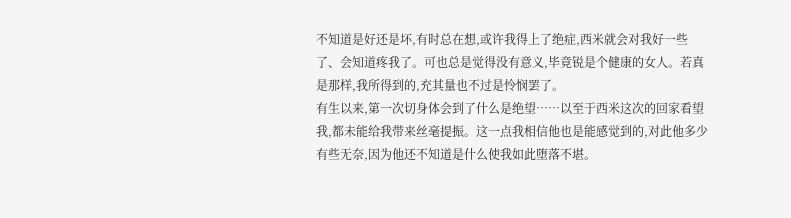不知道是好还是坏,有时总在想,或许我得上了绝症,西米就会对我好一些了、会知道疼我了。可也总是觉得没有意义,毕竟锐是个健康的女人。若真是那样,我所得到的,充其量也不过是怜悯罢了。
有生以来,第一次切身体会到了什么是绝望……以至于西米这次的回家看望我,都未能给我带来丝毫提振。这一点我相信他也是能感觉到的,对此他多少有些无奈,因为他还不知道是什么使我如此堕落不堪。